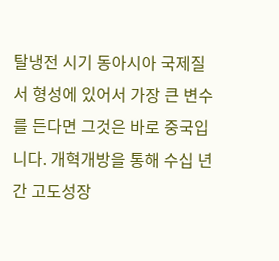탈냉전 시기 동아시아 국제질서 형성에 있어서 가장 큰 변수 를 든다면 그것은 바로 중국입니다. 개혁개방을 통해 수십 년간 고도성장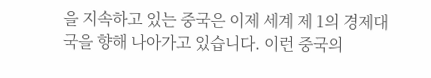을 지속하고 있는 중국은 이제 세계 제 1의 경제대국을 향해 나아가고 있습니다. 이런 중국의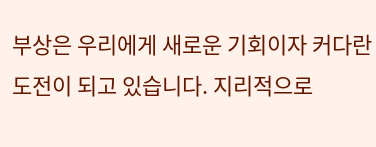부상은 우리에게 새로운 기회이자 커다란 도전이 되고 있습니다. 지리적으로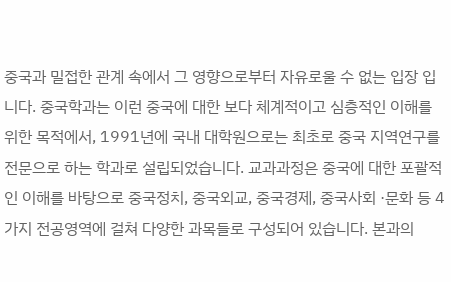중국과 밀접한 관계 속에서 그 영향으로부터 자유로울 수 없는 입장 입니다. 중국학과는 이런 중국에 대한 보다 체계적이고 심층적인 이해를 위한 목적에서, 1991년에 국내 대학원으로는 최초로 중국 지역연구를 전문으로 하는 학과로 설립되었습니다. 교과과정은 중국에 대한 포괄적인 이해를 바탕으로 중국정치, 중국외교, 중국경제, 중국사회 ·문화 등 4가지 전공영역에 걸쳐 다양한 과목들로 구성되어 있습니다. 본과의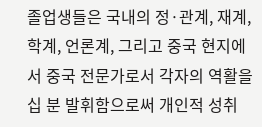졸업생들은 국내의 정·관계, 재계, 학계, 언론계, 그리고 중국 현지에서 중국 전문가로서 각자의 역활을 십 분 발휘함으로써 개인적 성취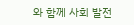와 함께 사회 발전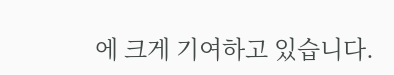에 크게 기여하고 있습니다.